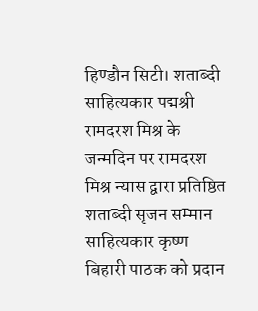हिण्डौन सिटी। शताब्दी साहित्यकार पद्मश्री रामदरश मिश्र के जन्मदिन पर रामदरश मिश्र न्यास द्वारा प्रतिष्ठित शताब्दी सृजन सम्मान साहित्यकार कृष्ण बिहारी पाठक को प्रदान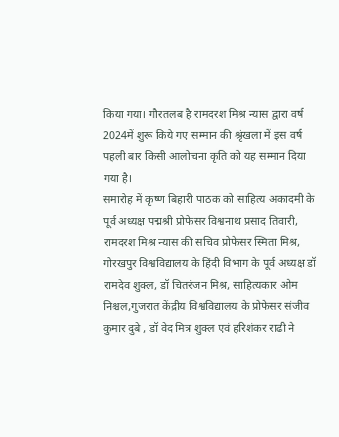किया गया। गौरतलब है रामदरश मिश्र न्यास द्वारा वर्ष 2024में शुरू किये गए सम्मान की श्रृंखला में इस वर्ष पहली बार किसी आलोचना कृति को यह सम्मान दिया गया है।
समारोह में कृष्ण बिहारी पाठक को साहित्य अकादमी के पूर्व अध्यक्ष पद्मश्री प्रोफेसर विश्वनाथ प्रसाद तिवारी, रामदरश मिश्र न्यास की सचिव प्रोफेसर स्मिता मिश्र, गोरखपुर विश्वविद्यालय के हिंदी विभाग के पूर्व अध्यक्ष डॉ रामदेव शुक्ल, डॉ चितरंजन मिश्र, साहित्यकार ओम निश्चल,गुजरात केंद्रीय विश्वविद्यालय के प्रोफेसर संजीव कुमार दुबे , डॉ वेद मित्र शुक्ल एवं हरिशंकर राढी ने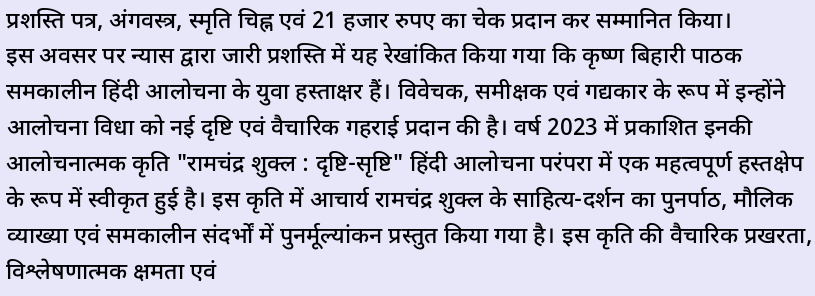प्रशस्ति पत्र, अंगवस्त्र, स्मृति चिह्न एवं 21 हजार रुपए का चेक प्रदान कर सम्मानित किया।
इस अवसर पर न्यास द्वारा जारी प्रशस्ति में यह रेखांकित किया गया कि कृष्ण बिहारी पाठक समकालीन हिंदी आलोचना के युवा हस्ताक्षर हैं। विवेचक, समीक्षक एवं गद्यकार के रूप में इन्होंने आलोचना विधा को नई दृष्टि एवं वैचारिक गहराई प्रदान की है। वर्ष 2023 में प्रकाशित इनकी आलोचनात्मक कृति "रामचंद्र शुक्ल : दृष्टि-सृष्टि" हिंदी आलोचना परंपरा में एक महत्वपूर्ण हस्तक्षेप के रूप में स्वीकृत हुई है। इस कृति में आचार्य रामचंद्र शुक्ल के साहित्य-दर्शन का पुनर्पाठ, मौलिक व्याख्या एवं समकालीन संदर्भों में पुनर्मूल्यांकन प्रस्तुत किया गया है। इस कृति की वैचारिक प्रखरता, विश्लेषणात्मक क्षमता एवं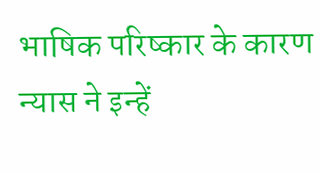भाषिक परिष्कार के कारण न्यास ने इन्हें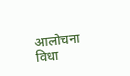आलोचना विधा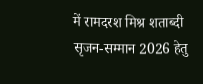में रामदरश मिश्र शताब्दी सृजन-सम्मान 2026 हेतु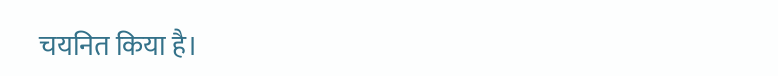चयनित किया है।